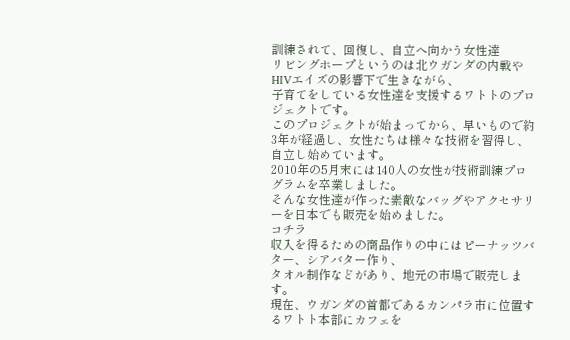訓練されて、回復し、自立へ向かう女性達
リビングホープというのは北ウガンダの内戦やHIVエイズの影響下で生きながら、
子育てをしている女性達を支援するワトトのプロジェクトです。
このプロジェクトが始まってから、早いもので約3年が経過し、女性たちは様々な技術を習得し、自立し始めています。
2010年の5月末には140人の女性が技術訓練プログラムを卒業しました。
そんな女性達が作った素敵なバッグやアクセサリーを日本でも販売を始めました。
コチラ
収入を得るための商品作りの中にはピーナッツバター、シアバター作り、
タオル制作などがあり、地元の市場で販売します。
現在、ウガンダの首都であるカンパラ市に位置するワトト本部にカフェを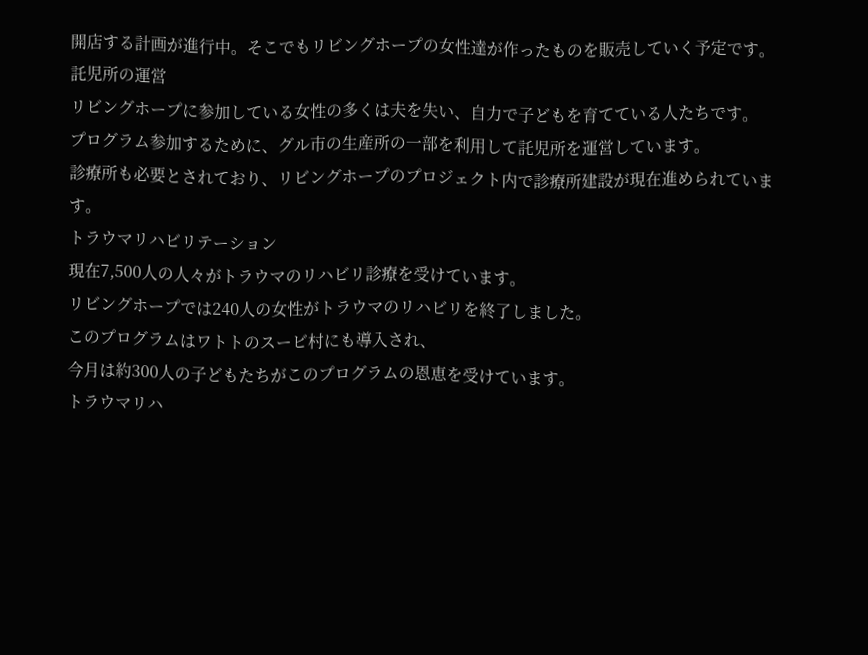開店する計画が進行中。そこでもリビングホープの女性達が作ったものを販売していく予定です。
託児所の運営
リビングホープに参加している女性の多くは夫を失い、自力で子どもを育てている人たちです。
プログラム参加するために、グル市の生産所の一部を利用して託児所を運営しています。
診療所も必要とされており、リビングホープのプロジェクト内で診療所建設が現在進められています。
トラウマリハビリテーション
現在7,500人の人々がトラウマのリハビリ診療を受けています。
リビングホープでは240人の女性がトラウマのリハビリを終了しました。
このプログラムはワトトのスービ村にも導入され、
今月は約300人の子どもたちがこのプログラムの恩恵を受けています。
トラウマリハ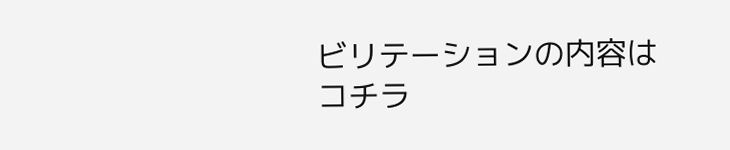ビリテーションの内容は
コチラ